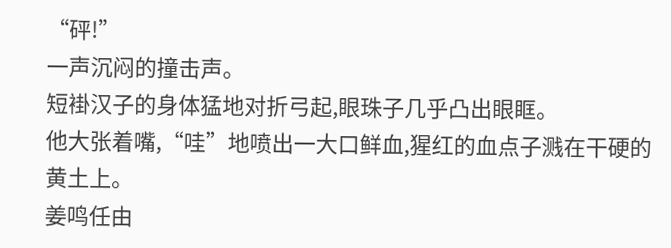“砰!”
一声沉闷的撞击声。
短褂汉子的身体猛地对折弓起,眼珠子几乎凸出眼眶。
他大张着嘴,“哇”地喷出一大口鲜血,猩红的血点子溅在干硬的黄土上。
姜鸣任由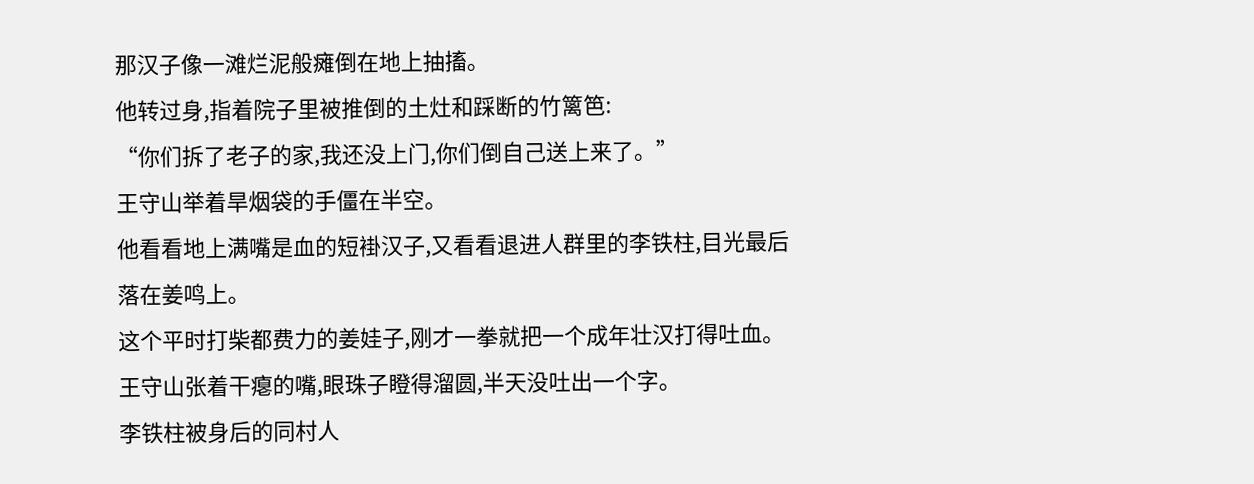那汉子像一滩烂泥般瘫倒在地上抽搐。
他转过身,指着院子里被推倒的土灶和踩断的竹篱笆:
“你们拆了老子的家,我还没上门,你们倒自己送上来了。”
王守山举着旱烟袋的手僵在半空。
他看看地上满嘴是血的短褂汉子,又看看退进人群里的李铁柱,目光最后落在姜鸣上。
这个平时打柴都费力的姜娃子,刚才一拳就把一个成年壮汉打得吐血。
王守山张着干瘪的嘴,眼珠子瞪得溜圆,半天没吐出一个字。
李铁柱被身后的同村人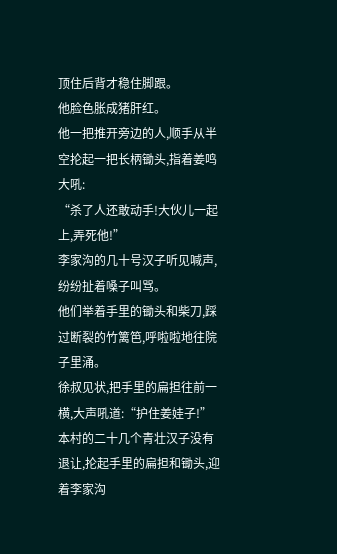顶住后背才稳住脚跟。
他脸色胀成猪肝红。
他一把推开旁边的人,顺手从半空抡起一把长柄锄头,指着姜鸣大吼:
“杀了人还敢动手!大伙儿一起上,弄死他!”
李家沟的几十号汉子听见喊声,纷纷扯着嗓子叫骂。
他们举着手里的锄头和柴刀,踩过断裂的竹篱笆,呼啦啦地往院子里涌。
徐叔见状,把手里的扁担往前一横,大声吼道:“护住姜娃子!”
本村的二十几个青壮汉子没有退让,抡起手里的扁担和锄头,迎着李家沟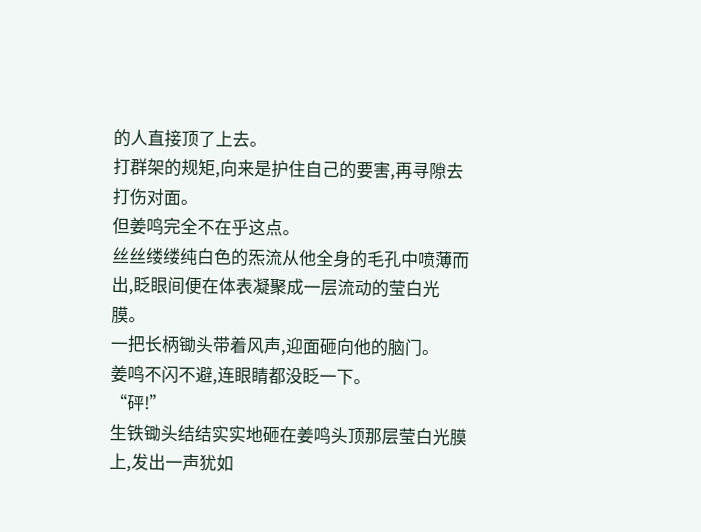的人直接顶了上去。
打群架的规矩,向来是护住自己的要害,再寻隙去打伤对面。
但姜鸣完全不在乎这点。
丝丝缕缕纯白色的炁流从他全身的毛孔中喷薄而出,眨眼间便在体表凝聚成一层流动的莹白光膜。
一把长柄锄头带着风声,迎面砸向他的脑门。
姜鸣不闪不避,连眼睛都没眨一下。
“砰!”
生铁锄头结结实实地砸在姜鸣头顶那层莹白光膜上,发出一声犹如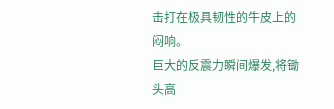击打在极具韧性的牛皮上的闷响。
巨大的反震力瞬间爆发,将锄头高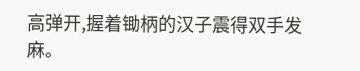高弹开,握着锄柄的汉子震得双手发麻。